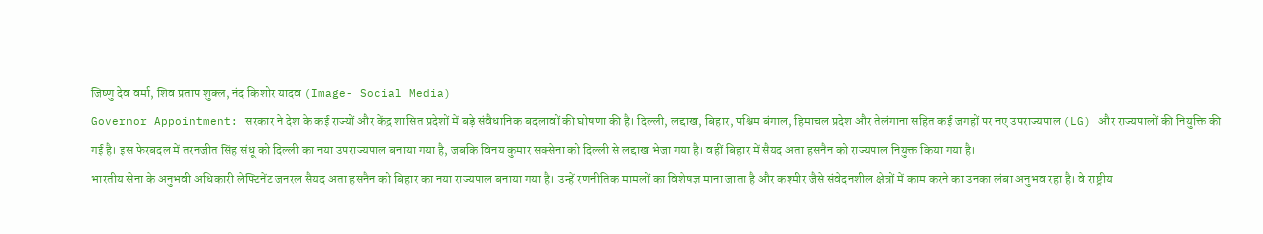जिष्णु देव वर्मा, शिव प्रताप शुक्ल, नंद किशोर यादव (Image- Social Media)
Governor Appointment: सरकार ने देश के कई राज्यों और केंद्र शासित प्रदेशों में बड़े संवैधानिक बदलावों की घोषणा की है। दिल्ली, लद्दाख, बिहार, पश्चिम बंगाल, हिमाचल प्रदेश और तेलंगाना सहित कई जगहों पर नए उपराज्यपाल (LG) और राज्यपालों की नियुक्ति की गई है। इस फेरबदल में तरनजीत सिंह संधू को दिल्ली का नया उपराज्यपाल बनाया गया है, जबकि विनय कुमार सक्सेना को दिल्ली से लद्दाख भेजा गया है। वहीं बिहार में सैयद अता हसनैन को राज्यपाल नियुक्त किया गया है।
भारतीय सेना के अनुभवी अधिकारी लेफ्टिनेंट जनरल सैयद अता हसनैन को बिहार का नया राज्यपाल बनाया गया है। उन्हें रणनीतिक मामलों का विशेषज्ञ माना जाता है और कश्मीर जैसे संवेदनशील क्षेत्रों में काम करने का उनका लंबा अनुभव रहा है। वे राष्ट्रीय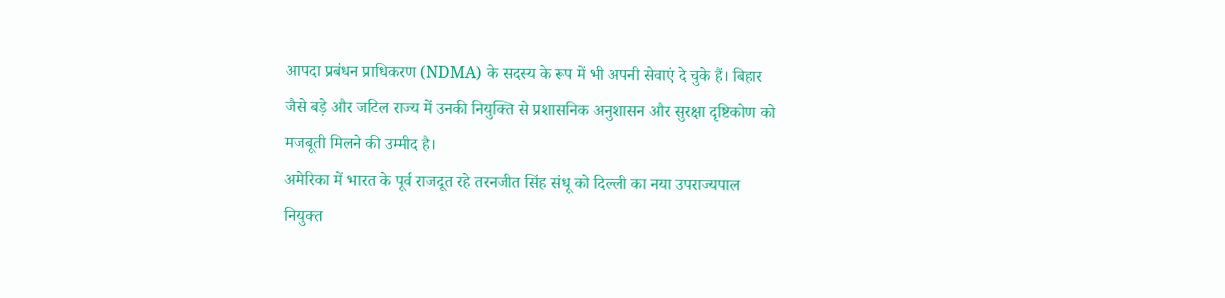आपदा प्रबंधन प्राधिकरण (NDMA) के सदस्य के रूप में भी अपनी सेवाएं दे चुके हैं। बिहार जैसे बड़े और जटिल राज्य में उनकी नियुक्ति से प्रशासनिक अनुशासन और सुरक्षा दृष्टिकोण को मजबूती मिलने की उम्मीद है।
अमेरिका में भारत के पूर्व राजदूत रहे तरनजीत सिंह संधू को दिल्ली का नया उपराज्यपाल नियुक्त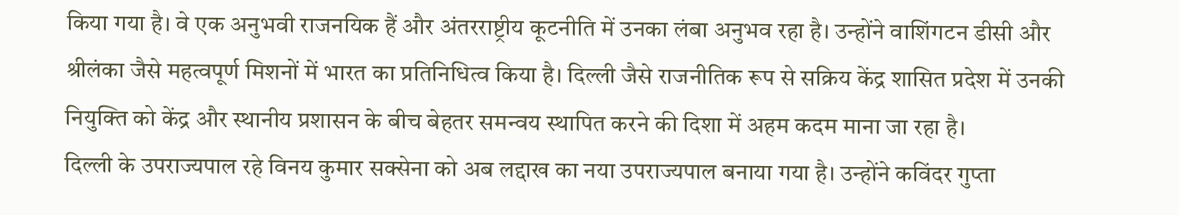किया गया है। वे एक अनुभवी राजनयिक हैं और अंतरराष्ट्रीय कूटनीति में उनका लंबा अनुभव रहा है। उन्होंने वाशिंगटन डीसी और श्रीलंका जैसे महत्वपूर्ण मिशनों में भारत का प्रतिनिधित्व किया है। दिल्ली जैसे राजनीतिक रूप से सक्रिय केंद्र शासित प्रदेश में उनकी नियुक्ति को केंद्र और स्थानीय प्रशासन के बीच बेहतर समन्वय स्थापित करने की दिशा में अहम कदम माना जा रहा है।
दिल्ली के उपराज्यपाल रहे विनय कुमार सक्सेना को अब लद्दाख का नया उपराज्यपाल बनाया गया है। उन्होंने कविंदर गुप्ता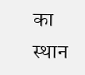का स्थान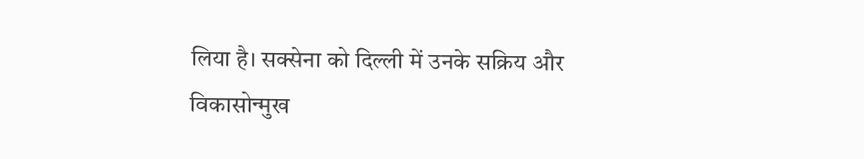लिया है। सक्सेना को दिल्ली में उनके सक्रिय और विकासोन्मुख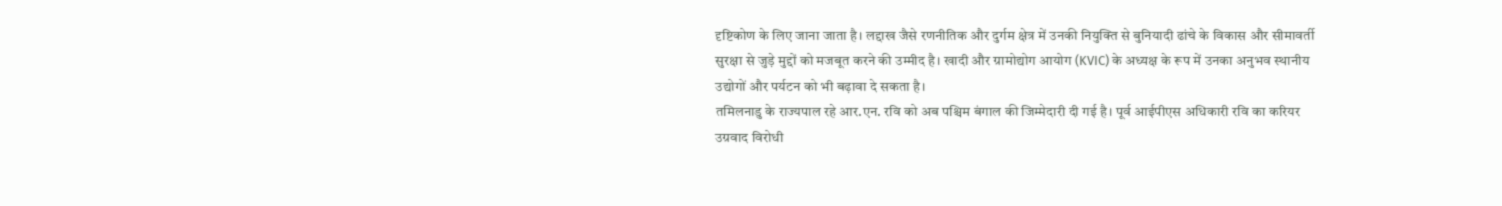दृष्टिकोण के लिए जाना जाता है। लद्दाख जैसे रणनीतिक और दुर्गम क्षेत्र में उनकी नियुक्ति से बुनियादी ढांचे के विकास और सीमावर्ती सुरक्षा से जुड़े मुद्दों को मजबूत करने की उम्मीद है। खादी और ग्रामोद्योग आयोग (KVIC) के अध्यक्ष के रूप में उनका अनुभव स्थानीय उद्योगों और पर्यटन को भी बढ़ावा दे सकता है।
तमिलनाडु के राज्यपाल रहे आर.एन. रवि को अब पश्चिम बंगाल की जिम्मेदारी दी गई है। पूर्व आईपीएस अधिकारी रवि का करियर उग्रवाद विरोधी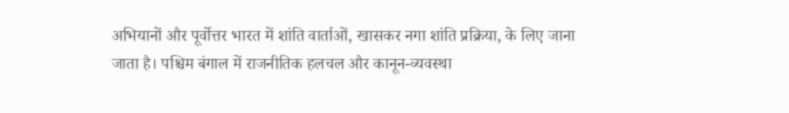अभियानों और पूर्वोत्तर भारत में शांति वार्ताओं, खासकर नगा शांति प्रक्रिया, के लिए जाना जाता है। पश्चिम बंगाल में राजनीतिक हलचल और कानून-व्यवस्था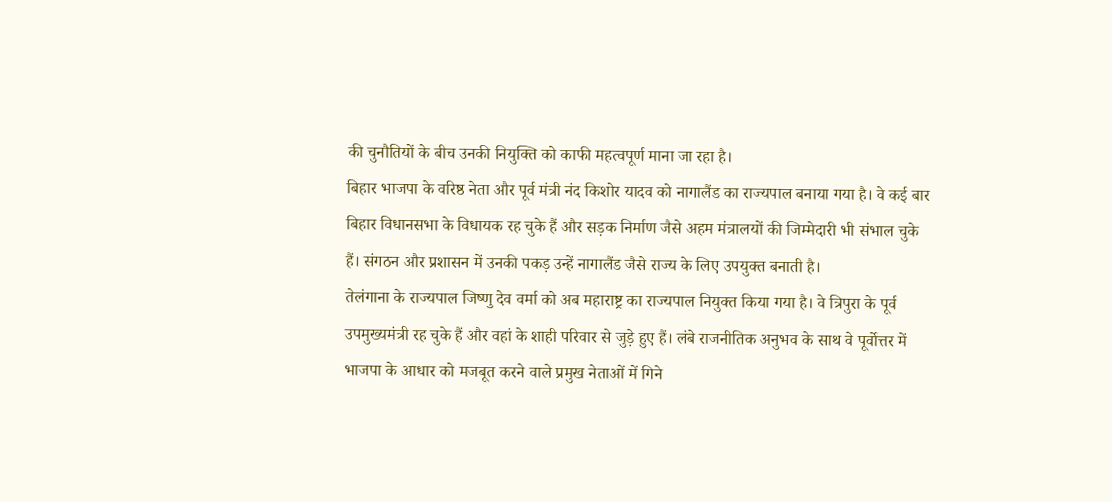की चुनौतियों के बीच उनकी नियुक्ति को काफी महत्वपूर्ण माना जा रहा है।
बिहार भाजपा के वरिष्ठ नेता और पूर्व मंत्री नंद किशोर यादव को नागालैंड का राज्यपाल बनाया गया है। वे कई बार बिहार विधानसभा के विधायक रह चुके हैं और सड़क निर्माण जैसे अहम मंत्रालयों की जिम्मेदारी भी संभाल चुके हैं। संगठन और प्रशासन में उनकी पकड़ उन्हें नागालैंड जैसे राज्य के लिए उपयुक्त बनाती है।
तेलंगाना के राज्यपाल जिष्णु देव वर्मा को अब महाराष्ट्र का राज्यपाल नियुक्त किया गया है। वे त्रिपुरा के पूर्व उपमुख्यमंत्री रह चुके हैं और वहां के शाही परिवार से जुड़े हुए हैं। लंबे राजनीतिक अनुभव के साथ वे पूर्वोत्तर में भाजपा के आधार को मजबूत करने वाले प्रमुख नेताओं में गिने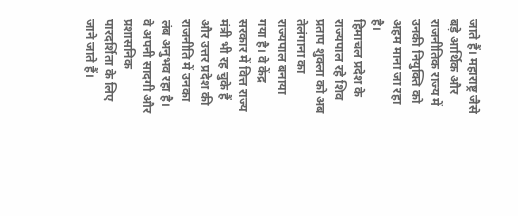जाते हैं। महाराष्ट्र जैसे बड़े आर्थिक और राजनीतिक राज्य में उनकी नियुक्ति को अहम माना जा रहा है।
हिमाचल प्रदेश के राज्यपाल रहे शिव प्रताप शुक्ला को अब तेलंगाना का राज्यपाल बनाया गया है। वे केंद्र सरकार में वित्त राज्य मंत्री भी रह चुके हैं और उत्तर प्रदेश की राजनीति में उनका लंब अनुभव रहा है। वे अपनी सादगी और प्रशासनिक पारदर्शिता के लिए जाने जाते हैं।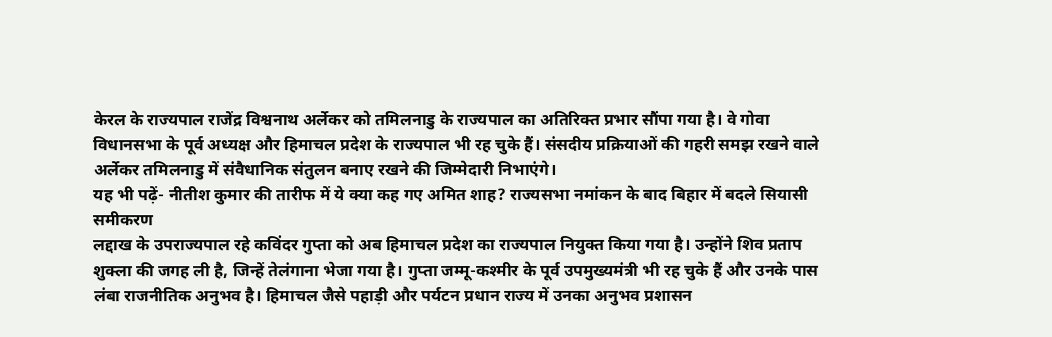केरल के राज्यपाल राजेंद्र विश्वनाथ अर्लेकर को तमिलनाडु के राज्यपाल का अतिरिक्त प्रभार सौंपा गया है। वे गोवा विधानसभा के पूर्व अध्यक्ष और हिमाचल प्रदेश के राज्यपाल भी रह चुके हैं। संसदीय प्रक्रियाओं की गहरी समझ रखने वाले अर्लेकर तमिलनाडु में संवैधानिक संतुलन बनाए रखने की जिम्मेदारी निभाएंगे।
यह भी पढ़ें- नीतीश कुमार की तारीफ में ये क्या कह गए अमित शाह? राज्यसभा नमांकन के बाद बिहार में बदले सियासी समीकरण
लद्दाख के उपराज्यपाल रहे कविंदर गुप्ता को अब हिमाचल प्रदेश का राज्यपाल नियुक्त किया गया है। उन्होंने शिव प्रताप शुक्ला की जगह ली है, जिन्हें तेलंगाना भेजा गया है। गुप्ता जम्मू-कश्मीर के पूर्व उपमुख्यमंत्री भी रह चुके हैं और उनके पास लंबा राजनीतिक अनुभव है। हिमाचल जैसे पहाड़ी और पर्यटन प्रधान राज्य में उनका अनुभव प्रशासन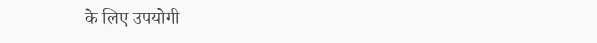के लिए उपयोगी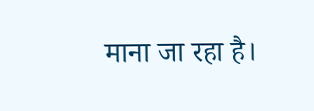माना जा रहा है।